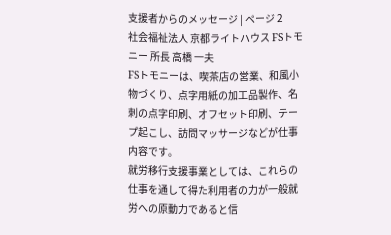支援者からのメッセージ | ページ 2
社会福祉法人 京都ライトハウス FSトモニー 所長 高橋 一夫
FSトモニーは、喫茶店の営業、和風小物づくり、点字用紙の加工品製作、名刺の点字印刷、オフセット印刷、テープ起こし、訪問マッサージなどが仕事内容です。
就労移行支援事業としては、これらの仕事を通して得た利用者の力が一般就労への原動力であると信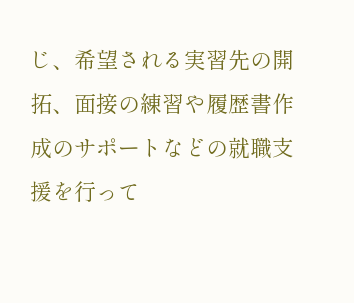じ、希望される実習先の開拓、面接の練習や履歴書作成のサポートなどの就職支援を行って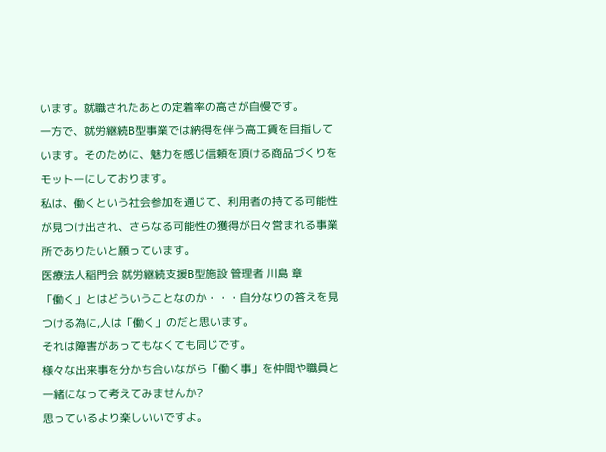います。就職されたあとの定着率の高さが自慢です。
一方で、就労継続B型事業では納得を伴う高工賃を目指しています。そのために、魅力を感じ信頼を頂ける商品づくりをモットーにしております。
私は、働くという社会参加を通じて、利用者の持てる可能性が見つけ出され、さらなる可能性の獲得が日々営まれる事業所でありたいと願っています。
医療法人稲門会 就労継続支援B型施設 管理者 川島 章
「働く」とはどういうことなのか・・・自分なりの答えを見つける為に,人は「働く」のだと思います。
それは障害があってもなくても同じです。
様々な出来事を分かち合いながら「働く事」を仲間や職員と一緒になって考えてみませんか?
思っているより楽しいいですよ。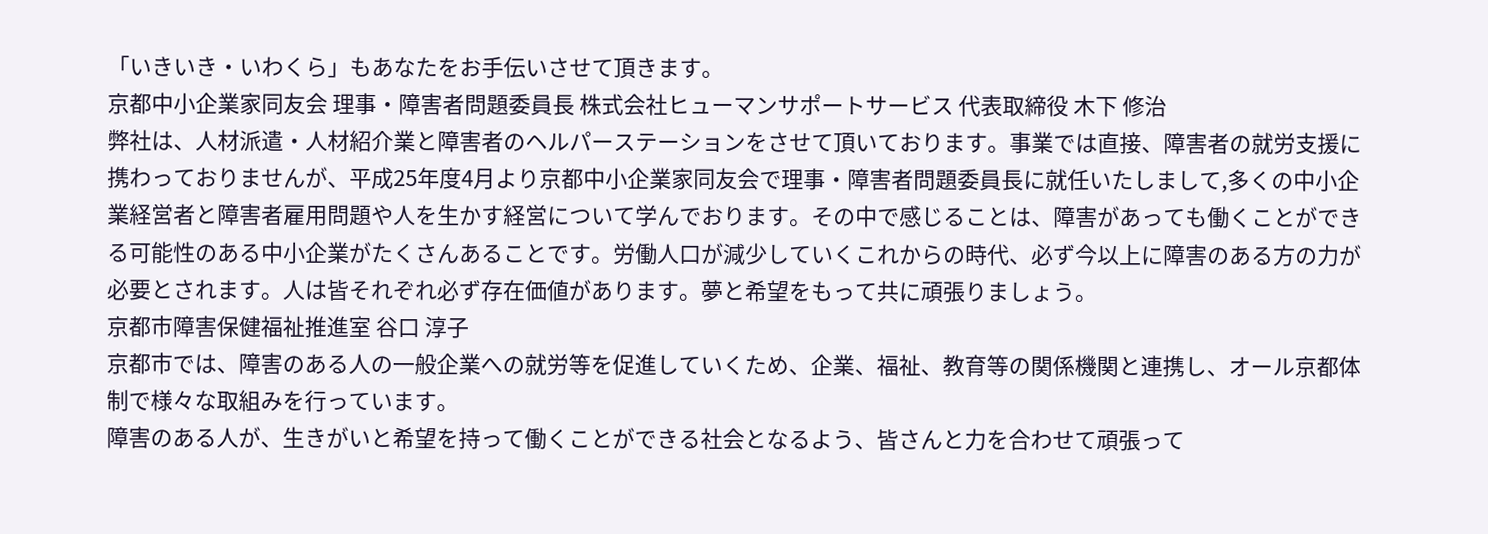「いきいき・いわくら」もあなたをお手伝いさせて頂きます。
京都中小企業家同友会 理事・障害者問題委員長 株式会社ヒューマンサポートサービス 代表取締役 木下 修治
弊社は、人材派遣・人材紹介業と障害者のヘルパーステーションをさせて頂いております。事業では直接、障害者の就労支援に携わっておりませんが、平成25年度4月より京都中小企業家同友会で理事・障害者問題委員長に就任いたしまして,多くの中小企業経営者と障害者雇用問題や人を生かす経営について学んでおります。その中で感じることは、障害があっても働くことができる可能性のある中小企業がたくさんあることです。労働人口が減少していくこれからの時代、必ず今以上に障害のある方の力が必要とされます。人は皆それぞれ必ず存在価値があります。夢と希望をもって共に頑張りましょう。
京都市障害保健福祉推進室 谷口 淳子
京都市では、障害のある人の一般企業への就労等を促進していくため、企業、福祉、教育等の関係機関と連携し、オール京都体制で様々な取組みを行っています。
障害のある人が、生きがいと希望を持って働くことができる社会となるよう、皆さんと力を合わせて頑張って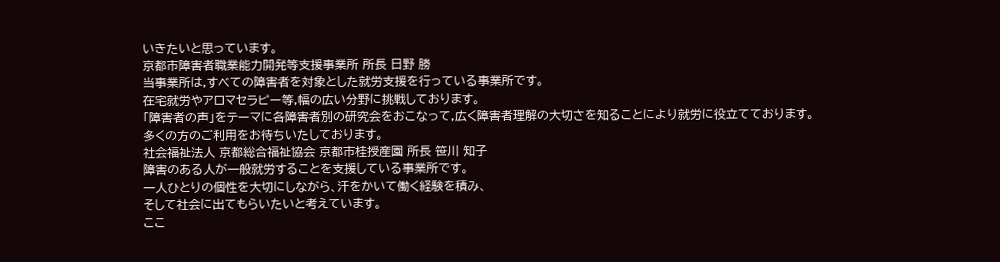いきたいと思っています。
京都市障害者職業能力開発等支援事業所 所長 日野 勝
当事業所は,すべての障害者を対象とした就労支援を行っている事業所です。
在宅就労やアロマセラピー等,幅の広い分野に挑戦しております。
「障害者の声」をテーマに各障害者別の研究会をおこなって,広く障害者理解の大切さを知ることにより就労に役立てております。
多くの方のご利用をお待ちいたしております。
社会福祉法人 京都総合福祉協会 京都市桂授産園 所長 笹川 知子
障害のある人が一般就労することを支援している事業所です。
一人ひとりの個性を大切にしながら、汗をかいて働く経験を積み、
そして社会に出てもらいたいと考えています。
ここ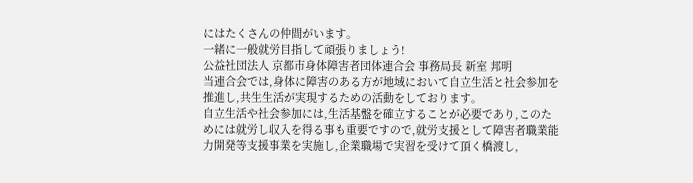にはたくさんの仲間がいます。
一緒に一般就労目指して頑張りましょう!
公益社団法人 京都市身体障害者団体連合会 事務局長 新室 邦明
当連合会では,身体に障害のある方が地域において自立生活と社会参加を推進し,共生生活が実現するための活動をしております。
自立生活や社会参加には,生活基盤を確立することが必要であり,このためには就労し収入を得る事も重要ですので,就労支援として障害者職業能力開発等支援事業を実施し,企業職場で実習を受けて頂く橋渡し,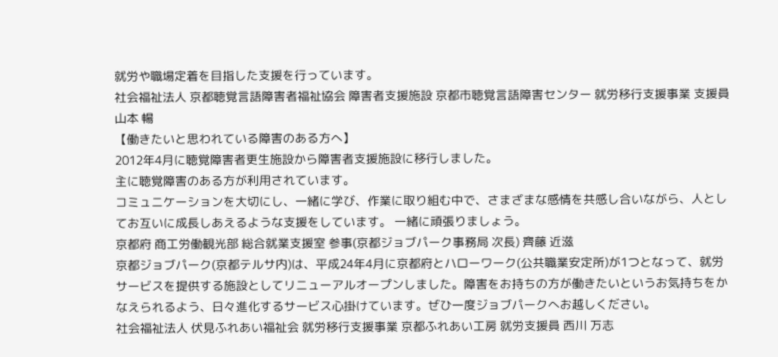就労や職場定着を目指した支援を行っています。
社会福祉法人 京都聴覚言語障害者福祉協会 障害者支援施設 京都市聴覚言語障害センター 就労移行支援事業 支援員 山本 暢
【働きたいと思われている障害のある方へ】
2012年4月に聴覚障害者更生施設から障害者支援施設に移行しました。
主に聴覚障害のある方が利用されています。
コミュニケーションを大切にし、一緒に学び、作業に取り組む中で、さまざまな感情を共感し合いながら、人としてお互いに成長しあえるような支援をしています。 一緒に頑張りましょう。
京都府 商工労働観光部 総合就業支援室 参事(京都ジョブパーク事務局 次長) 齊藤 近滋
京都ジョブパーク(京都テルサ内)は、平成24年4月に京都府とハローワーク(公共職業安定所)が1つとなって、就労サービスを提供する施設としてリニューアルオープンしました。障害をお持ちの方が働きたいというお気持ちをかなえられるよう、日々進化するサービス心掛けています。ぜひ一度ジョブパークへお越しください。
社会福祉法人 伏見ふれあい福祉会 就労移行支援事業 京都ふれあい工房 就労支援員 西川 万志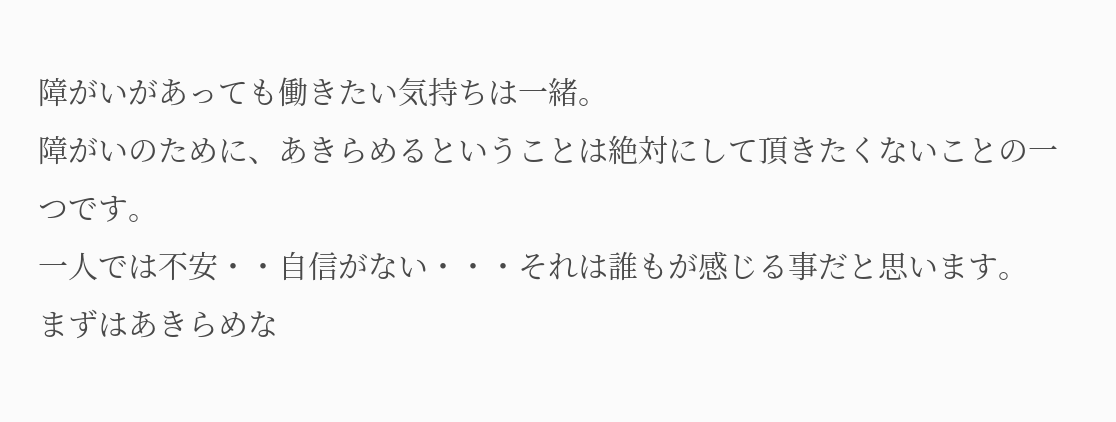障がいがあっても働きたい気持ちは一緒。
障がいのために、あきらめるということは絶対にして頂きたくないことの一つです。
一人では不安・・自信がない・・・それは誰もが感じる事だと思います。
まずはあきらめな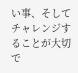い事、そしてチャレンジすることが大切で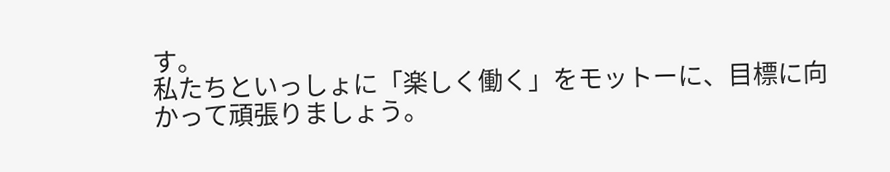す。
私たちといっしょに「楽しく働く」をモットーに、目標に向かって頑張りましょう。